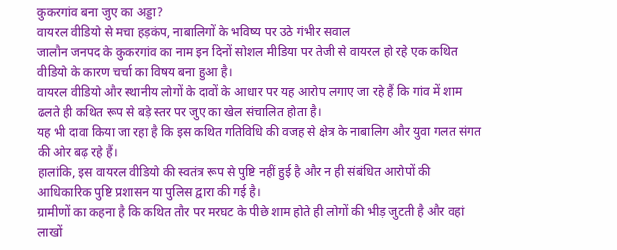कुकरगांव बना जुए का अड्डा?
वायरल वीडियो से मचा हड़कंप, नाबालिगों के भविष्य पर उठे गंभीर सवाल
जालौन जनपद के कुकरगांव का नाम इन दिनों सोशल मीडिया पर तेजी से वायरल हो रहे एक कथित वीडियो के कारण चर्चा का विषय बना हुआ है।
वायरल वीडियो और स्थानीय लोगों के दावों के आधार पर यह आरोप लगाए जा रहे हैं कि गांव में शाम ढलते ही कथित रूप से बड़े स्तर पर जुए का खेल संचालित होता है।
यह भी दावा किया जा रहा है कि इस कथित गतिविधि की वजह से क्षेत्र के नाबालिग और युवा गलत संगत की ओर बढ़ रहे हैं।
हालांकि, इस वायरल वीडियो की स्वतंत्र रूप से पुष्टि नहीं हुई है और न ही संबंधित आरोपों की आधिकारिक पुष्टि प्रशासन या पुलिस द्वारा की गई है।
ग्रामीणों का कहना है कि कथित तौर पर मरघट के पीछे शाम होते ही लोगों की भीड़ जुटती है और वहां लाखों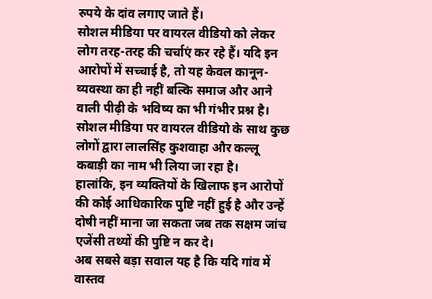रुपये के दांव लगाए जाते हैं।
सोशल मीडिया पर वायरल वीडियो को लेकर लोग तरह-तरह की चर्चाएं कर रहे हैं। यदि इन आरोपों में सच्चाई है, तो यह केवल कानून-व्यवस्था का ही नहीं बल्कि समाज और आने वाली पीढ़ी के भविष्य का भी गंभीर प्रश्न है।
सोशल मीडिया पर वायरल वीडियो के साथ कुछ लोगों द्वारा लालसिंह कुशवाहा और कल्लू कबाड़ी का नाम भी लिया जा रहा है।
हालांकि, इन व्यक्तियों के खिलाफ इन आरोपों की कोई आधिकारिक पुष्टि नहीं हुई है और उन्हें दोषी नहीं माना जा सकता जब तक सक्षम जांच एजेंसी तथ्यों की पुष्टि न कर दे।
अब सबसे बड़ा सवाल यह है कि यदि गांव में वास्तव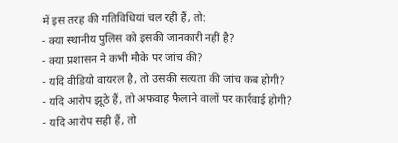में इस तरह की गतिविधियां चल रही हैं, तो:
- क्या स्थानीय पुलिस को इसकी जानकारी नहीं है?
- क्या प्रशासन ने कभी मौके पर जांच की?
- यदि वीडियो वायरल है, तो उसकी सत्यता की जांच कब होगी?
- यदि आरोप झूठे हैं, तो अफवाह फैलाने वालों पर कार्रवाई होगी?
- यदि आरोप सही हैं, तो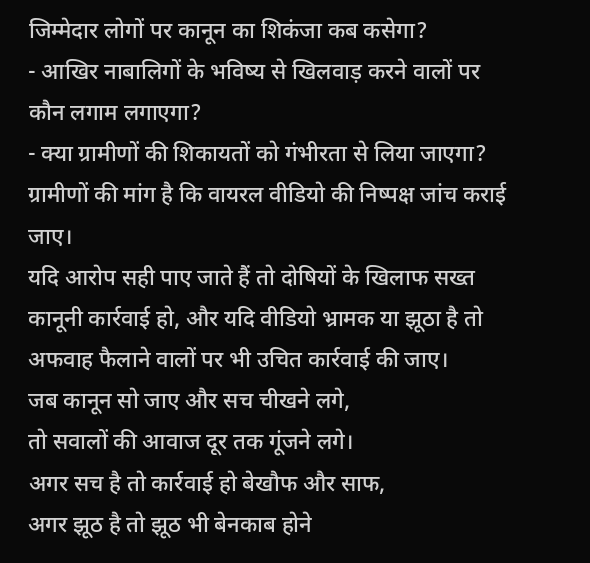जिम्मेदार लोगों पर कानून का शिकंजा कब कसेगा?
- आखिर नाबालिगों के भविष्य से खिलवाड़ करने वालों पर कौन लगाम लगाएगा?
- क्या ग्रामीणों की शिकायतों को गंभीरता से लिया जाएगा?
ग्रामीणों की मांग है कि वायरल वीडियो की निष्पक्ष जांच कराई जाए।
यदि आरोप सही पाए जाते हैं तो दोषियों के खिलाफ सख्त कानूनी कार्रवाई हो, और यदि वीडियो भ्रामक या झूठा है तो अफवाह फैलाने वालों पर भी उचित कार्रवाई की जाए।
जब कानून सो जाए और सच चीखने लगे,
तो सवालों की आवाज दूर तक गूंजने लगे।
अगर सच है तो कार्रवाई हो बेखौफ और साफ,
अगर झूठ है तो झूठ भी बेनकाब होने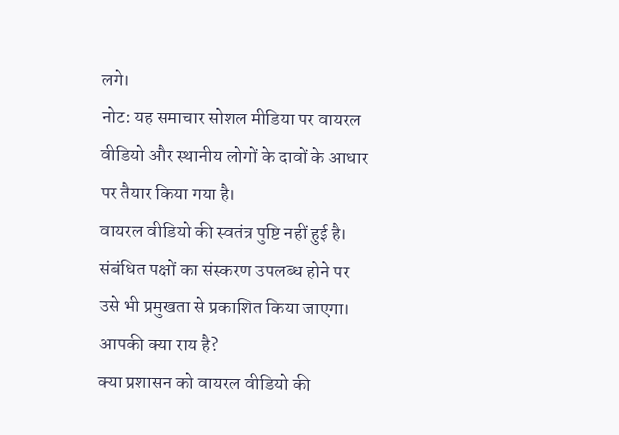लगे।
नोट: यह समाचार सोशल मीडिया पर वायरल वीडियो और स्थानीय लोगों के दावों के आधार पर तैयार किया गया है।
वायरल वीडियो की स्वतंत्र पुष्टि नहीं हुई है।
संबंधित पक्षों का संस्करण उपलब्ध होने पर उसे भी प्रमुखता से प्रकाशित किया जाएगा।
आपकी क्या राय है?
क्या प्रशासन को वायरल वीडियो की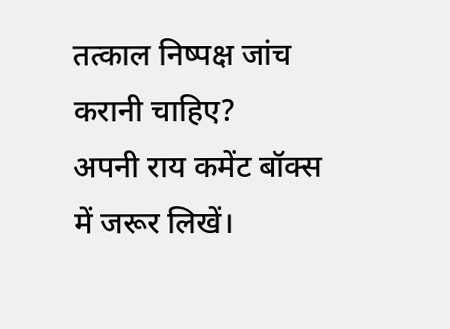तत्काल निष्पक्ष जांच करानी चाहिए?
अपनी राय कमेंट बॉक्स में जरूर लिखें।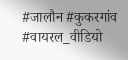#जालौन #कुकरगांव #वायरल_वीडियो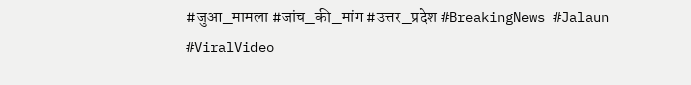#जुआ_मामला #जांच_की_मांग #उत्तर_प्रदेश #BreakingNews #Jalaun #ViralVideo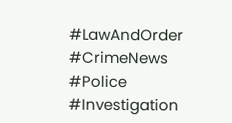#LawAndOrder #CrimeNews #Police #Investigation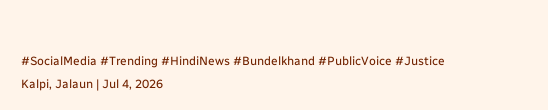#SocialMedia #Trending #HindiNews #Bundelkhand #PublicVoice #Justice
Kalpi, Jalaun | Jul 4, 2026